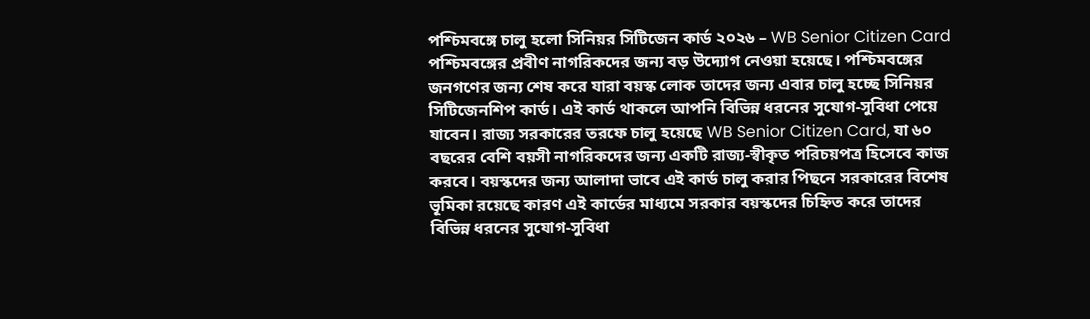পশ্চিমবঙ্গে চালু হলো সিনিয়র সিটিজেন কার্ড ২০২৬ – WB Senior Citizen Card
পশ্চিমবঙ্গের প্রবীণ নাগরিকদের জন্য বড় উদ্যোগ নেওয়া হয়েছে। পশ্চিমবঙ্গের জনগণের জন্য শেষ করে যারা বয়স্ক লোক তাদের জন্য এবার চালু হচ্ছে সিনিয়র সিটিজেনশিপ কার্ড। এই কার্ড থাকলে আপনি বিভিন্ন ধরনের সুযোগ-সুবিধা পেয়ে যাবেন। রাজ্য সরকারের তরফে চালু হয়েছে WB Senior Citizen Card, যা ৬০ বছরের বেশি বয়সী নাগরিকদের জন্য একটি রাজ্য-স্বীকৃত পরিচয়পত্র হিসেবে কাজ করবে। বয়স্কদের জন্য আলাদা ভাবে এই কার্ড চালু করার পিছনে সরকারের বিশেষ ভূমিকা রয়েছে কারণ এই কার্ডের মাধ্যমে সরকার বয়স্কদের চিহ্নিত করে তাদের বিভিন্ন ধরনের সুযোগ-সুবিধা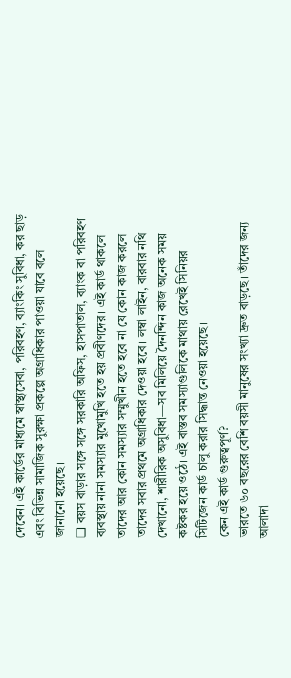দেবেন। এই কার্ডের মাধ্যমে স্বাস্থ্যসেবা, পরিবহণ, ব্যাংকিং সুবিধা, কর ছাড় এবং বিভিন্ন সামাজিক সুরক্ষা প্রকল্পে অগ্রাধিকার পাওয়া যাবে বলে জানানো হয়েছে।
❏ বয়স বাড়ার সঙ্গে সঙ্গে সরকারি অফিস, হাসপাতাল, ব্যাংক বা পরিবহণ ব্যবস্থায় নানা সমস্যার মুখোমুখি হতে হয় প্রবীণদের। এই কার্ড থাকলে তাদের আর কোন সমস্যার সম্মুখীন হতে হবে না যে কোন কাজ করলে তাদের সবার প্রথমে অগ্রাধিকার দেওয়া হবে। লম্বা লাইন, বারবার নথি দেখানো, শারীরিক অসুবিধা—সব মিলিয়ে দৈনন্দিন কাজ অনেক সময় কষ্টকর হয়ে ওঠে। এই বাস্তব সমস্যাগুলিকে মাথায় রেখেই সিনিয়র সিটিজেন কার্ড চালু করার সিদ্ধান্ত নেওয়া হয়েছে।
কেন এই কার্ড গুরুত্বপূর্ণ?
ভারতে ৬০ বছরের বেশি বয়সী মানুষের সংখ্যা দ্রুত বাড়ছে। তাঁদের জন্য আলাদা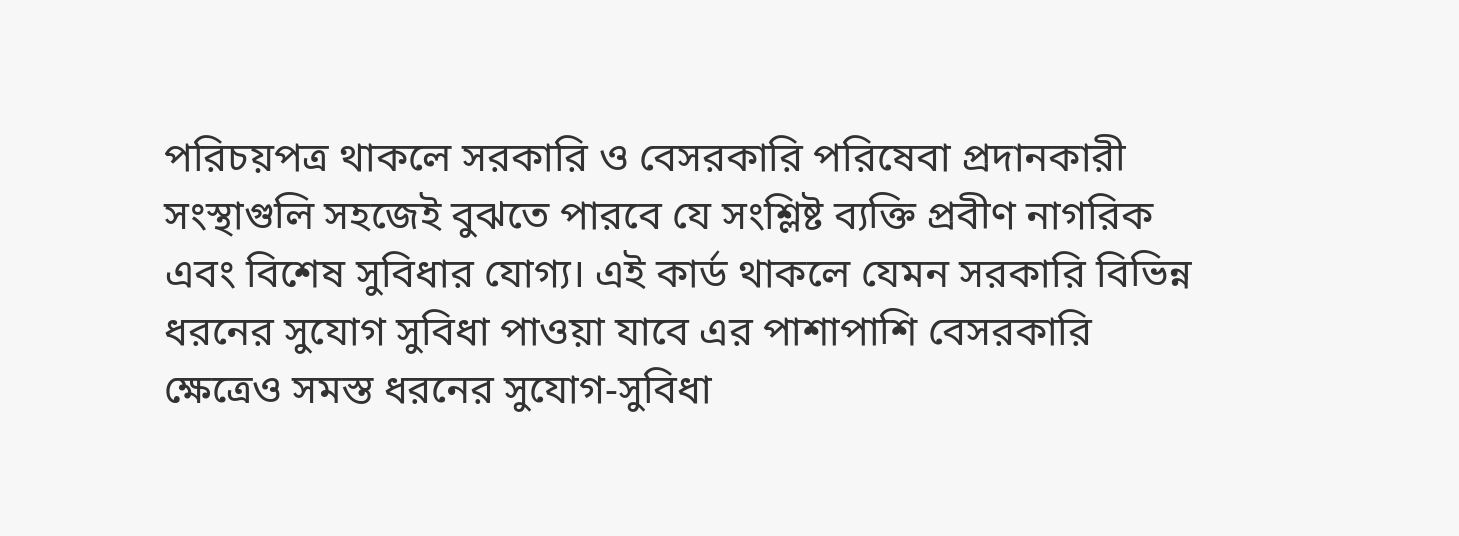পরিচয়পত্র থাকলে সরকারি ও বেসরকারি পরিষেবা প্রদানকারী সংস্থাগুলি সহজেই বুঝতে পারবে যে সংশ্লিষ্ট ব্যক্তি প্রবীণ নাগরিক এবং বিশেষ সুবিধার যোগ্য। এই কার্ড থাকলে যেমন সরকারি বিভিন্ন ধরনের সুযোগ সুবিধা পাওয়া যাবে এর পাশাপাশি বেসরকারি ক্ষেত্রেও সমস্ত ধরনের সুযোগ-সুবিধা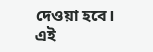দেওয়া হবে।
এই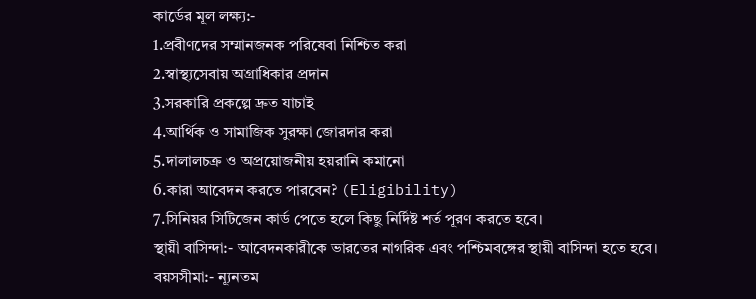কার্ডের মূল লক্ষ্য:-
1.প্রবীণদের সম্মানজনক পরিষেবা নিশ্চিত করা
2.স্বাস্থ্যসেবায় অগ্রাধিকার প্রদান
3.সরকারি প্রকল্পে দ্রুত যাচাই
4.আর্থিক ও সামাজিক সুরক্ষা জোরদার করা
5.দালালচক্র ও অপ্রয়োজনীয় হয়রানি কমানো
6.কারা আবেদন করতে পারবেন? (Eligibility)
7.সিনিয়র সিটিজেন কার্ড পেতে হলে কিছু নির্দিষ্ট শর্ত পূরণ করতে হবে।
স্থায়ী বাসিন্দা:- আবেদনকারীকে ভারতের নাগরিক এবং পশ্চিমবঙ্গের স্থায়ী বাসিন্দা হতে হবে।
বয়সসীমা:- ন্যূনতম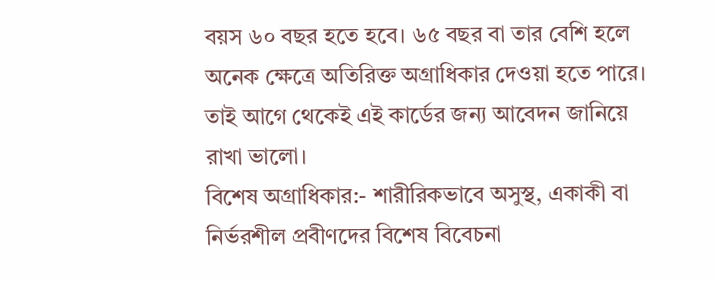বয়স ৬০ বছর হতে হবে। ৬৫ বছর বা তার বেশি হলে অনেক ক্ষেত্রে অতিরিক্ত অগ্রাধিকার দেওয়া হতে পারে। তাই আগে থেকেই এই কার্ডের জন্য আবেদন জানিয়ে রাখা ভালো।
বিশেষ অগ্রাধিকার:- শারীরিকভাবে অসুস্থ, একাকী বা নির্ভরশীল প্রবীণদের বিশেষ বিবেচনা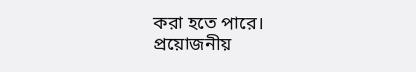করা হতে পারে।
প্রয়োজনীয়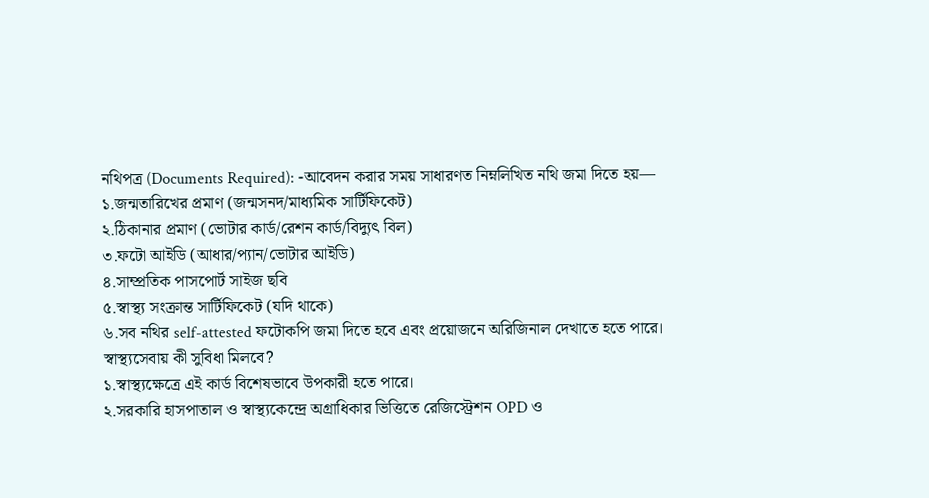নথিপত্র (Documents Required): -আবেদন করার সময় সাধারণত নিম্নলিখিত নথি জমা দিতে হয়—
১.জন্মতারিখের প্রমাণ (জন্মসনদ/মাধ্যমিক সার্টিফিকেট)
২.ঠিকানার প্রমাণ (ভোটার কার্ড/রেশন কার্ড/বিদ্যুৎ বিল)
৩.ফটো আইডি (আধার/প্যান/ভোটার আইডি)
৪.সাম্প্রতিক পাসপোর্ট সাইজ ছবি
৫.স্বাস্থ্য সংক্রান্ত সার্টিফিকেট (যদি থাকে)
৬.সব নথির self-attested ফটোকপি জমা দিতে হবে এবং প্রয়োজনে অরিজিনাল দেখাতে হতে পারে।
স্বাস্থ্যসেবায় কী সুবিধা মিলবে?
১.স্বাস্থ্যক্ষেত্রে এই কার্ড বিশেষভাবে উপকারী হতে পারে।
২.সরকারি হাসপাতাল ও স্বাস্থ্যকেন্দ্রে অগ্রাধিকার ভিত্তিতে রেজিস্ট্রেশন OPD ও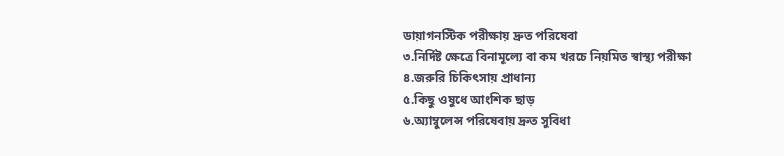ডায়াগনস্টিক পরীক্ষায় দ্রুত পরিষেবা
৩.নির্দিষ্ট ক্ষেত্রে বিনামূল্যে বা কম খরচে নিয়মিত স্বাস্থ্য পরীক্ষা
৪.জরুরি চিকিৎসায় প্রাধান্য
৫.কিছু ওষুধে আংশিক ছাড়
৬.অ্যাম্বুলেন্স পরিষেবায় দ্রুত সুবিধা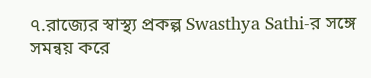৭.রাজ্যের স্বাস্থ্য প্রকল্প Swasthya Sathi-র সঙ্গে সমন্বয় করে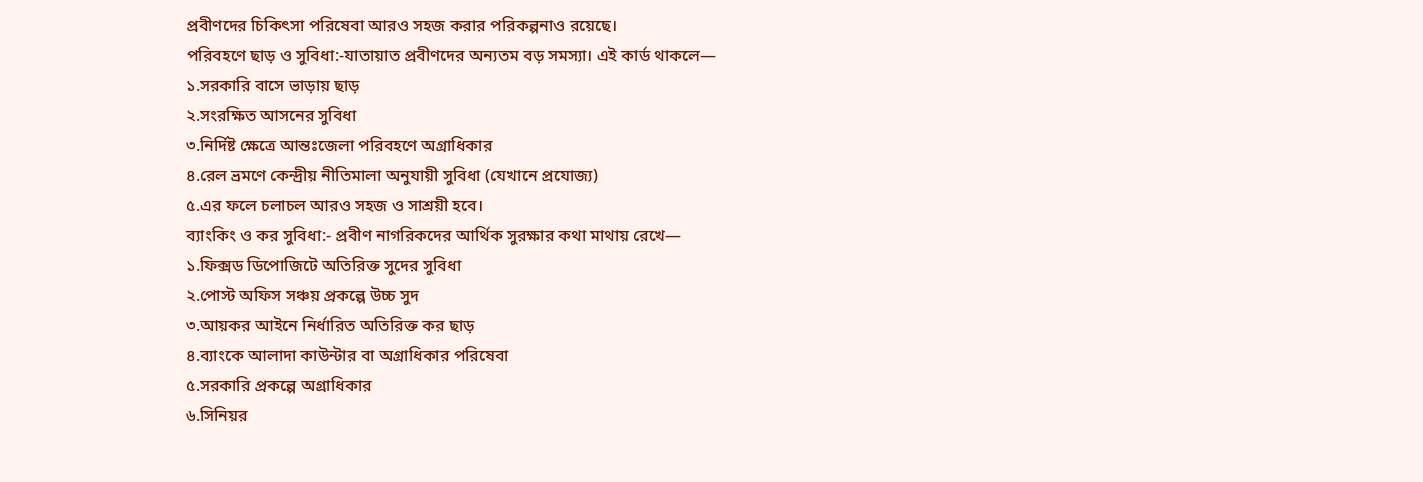প্রবীণদের চিকিৎসা পরিষেবা আরও সহজ করার পরিকল্পনাও রয়েছে।
পরিবহণে ছাড় ও সুবিধা:-যাতায়াত প্রবীণদের অন্যতম বড় সমস্যা। এই কার্ড থাকলে—
১.সরকারি বাসে ভাড়ায় ছাড়
২.সংরক্ষিত আসনের সুবিধা
৩.নির্দিষ্ট ক্ষেত্রে আন্তঃজেলা পরিবহণে অগ্রাধিকার
৪.রেল ভ্রমণে কেন্দ্রীয় নীতিমালা অনুযায়ী সুবিধা (যেখানে প্রযোজ্য)
৫.এর ফলে চলাচল আরও সহজ ও সাশ্রয়ী হবে।
ব্যাংকিং ও কর সুবিধা:- প্রবীণ নাগরিকদের আর্থিক সুরক্ষার কথা মাথায় রেখে—
১.ফিক্সড ডিপোজিটে অতিরিক্ত সুদের সুবিধা
২.পোস্ট অফিস সঞ্চয় প্রকল্পে উচ্চ সুদ
৩.আয়কর আইনে নির্ধারিত অতিরিক্ত কর ছাড়
৪.ব্যাংকে আলাদা কাউন্টার বা অগ্রাধিকার পরিষেবা
৫.সরকারি প্রকল্পে অগ্রাধিকার
৬.সিনিয়র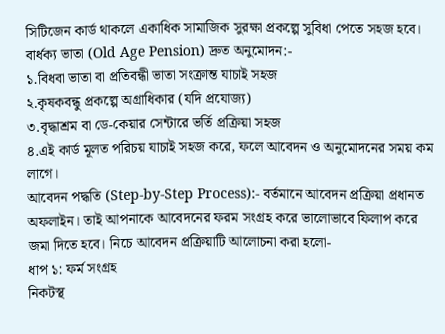সিটিজেন কার্ড থাকলে একাধিক সামাজিক সুরক্ষা প্রকল্পে সুবিধা পেতে সহজ হবে।
বার্ধক্য ভাতা (Old Age Pension) দ্রুত অনুমোদন:-
১.বিধবা ভাতা বা প্রতিবন্ধী ভাতা সংক্রান্ত যাচাই সহজ
২.কৃষকবন্ধু প্রকল্পে অগ্রাধিকার (যদি প্রযোজ্য)
৩.বৃদ্ধাশ্রম বা ডে-কেয়ার সেন্টারে ভর্তি প্রক্রিয়া সহজ
৪.এই কার্ড মূলত পরিচয় যাচাই সহজ করে, ফলে আবেদন ও অনুমোদনের সময় কম লাগে।
আবেদন পদ্ধতি (Step-by-Step Process):- বর্তমানে আবেদন প্রক্রিয়া প্রধানত অফলাইন। তাই আপনাকে আবেদনের ফরম সংগ্রহ করে ভালোভাবে ফিলাপ করে জমা দিতে হবে। নিচে আবেদন প্রক্রিয়াটি আলোচনা করা হলো-
ধাপ ১: ফর্ম সংগ্রহ
নিকটস্থ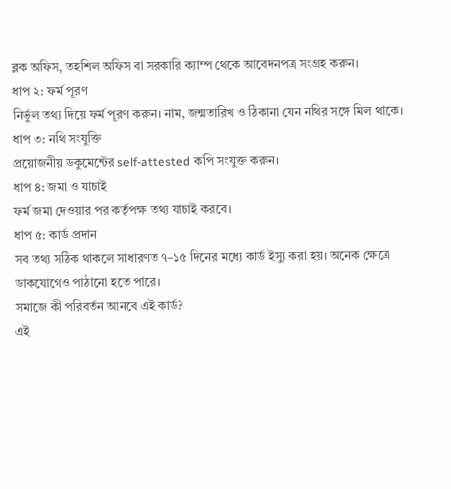ব্লক অফিস, তহশিল অফিস বা সরকারি ক্যাম্প থেকে আবেদনপত্র সংগ্রহ করুন।
ধাপ ২: ফর্ম পূরণ
নির্ভুল তথ্য দিয়ে ফর্ম পূরণ করুন। নাম, জন্মতারিখ ও ঠিকানা যেন নথির সঙ্গে মিল থাকে।
ধাপ ৩: নথি সংযুক্তি
প্রয়োজনীয় ডকুমেন্টের self-attested কপি সংযুক্ত করুন।
ধাপ ৪: জমা ও যাচাই
ফর্ম জমা দেওয়ার পর কর্তৃপক্ষ তথ্য যাচাই করবে।
ধাপ ৫: কার্ড প্রদান
সব তথ্য সঠিক থাকলে সাধারণত ৭–১৫ দিনের মধ্যে কার্ড ইস্যু করা হয়। অনেক ক্ষেত্রে ডাকযোগেও পাঠানো হতে পারে।
সমাজে কী পরিবর্তন আনবে এই কার্ড?
এই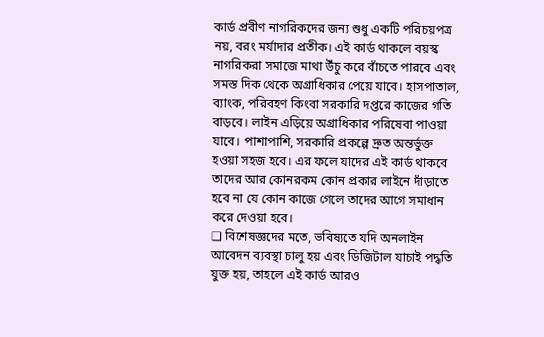কার্ড প্রবীণ নাগরিকদের জন্য শুধু একটি পরিচয়পত্র নয়, বরং মর্যাদার প্রতীক। এই কার্ড থাকলে বয়স্ক নাগরিকরা সমাজে মাথা উঁচু করে বাঁচতে পারবে এবং সমস্ত দিক থেকে অগ্রাধিকার পেয়ে যাবে। হাসপাতাল, ব্যাংক, পরিবহণ কিংবা সরকারি দপ্তরে কাজের গতি বাড়বে। লাইন এড়িয়ে অগ্রাধিকার পরিষেবা পাওয়া যাবে। পাশাপাশি, সরকারি প্রকল্পে দ্রুত অন্তর্ভুক্ত হওয়া সহজ হবে। এর ফলে যাদের এই কার্ড থাকবে তাদের আর কোনরকম কোন প্রকার লাইনে দাঁড়াতে হবে না যে কোন কাজে গেলে তাদের আগে সমাধান করে দেওয়া হবে।
❏ বিশেষজ্ঞদের মতে, ভবিষ্যতে যদি অনলাইন আবেদন ব্যবস্থা চালু হয় এবং ডিজিটাল যাচাই পদ্ধতি যুক্ত হয়, তাহলে এই কার্ড আরও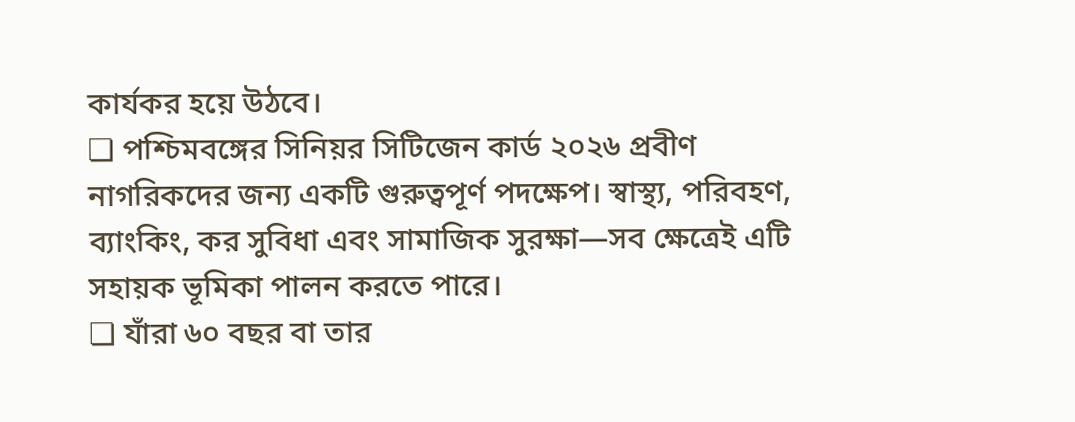কার্যকর হয়ে উঠবে।
❏ পশ্চিমবঙ্গের সিনিয়র সিটিজেন কার্ড ২০২৬ প্রবীণ নাগরিকদের জন্য একটি গুরুত্বপূর্ণ পদক্ষেপ। স্বাস্থ্য, পরিবহণ, ব্যাংকিং, কর সুবিধা এবং সামাজিক সুরক্ষা—সব ক্ষেত্রেই এটি সহায়ক ভূমিকা পালন করতে পারে।
❏ যাঁরা ৬০ বছর বা তার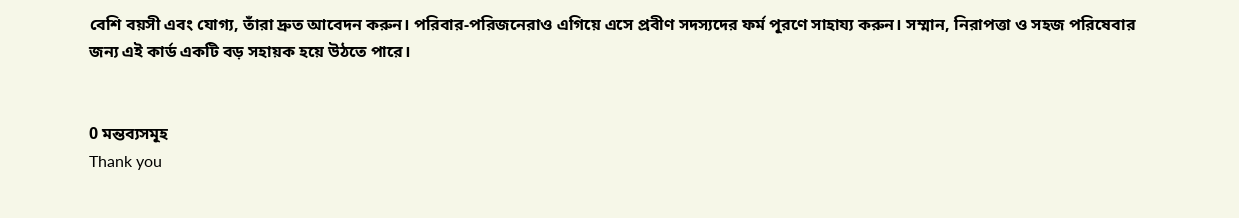বেশি বয়সী এবং যোগ্য, তাঁরা দ্রুত আবেদন করুন। পরিবার-পরিজনেরাও এগিয়ে এসে প্রবীণ সদস্যদের ফর্ম পূরণে সাহায্য করুন। সম্মান, নিরাপত্তা ও সহজ পরিষেবার জন্য এই কার্ড একটি বড় সহায়ক হয়ে উঠতে পারে।


0 মন্তব্যসমূহ
Thank you